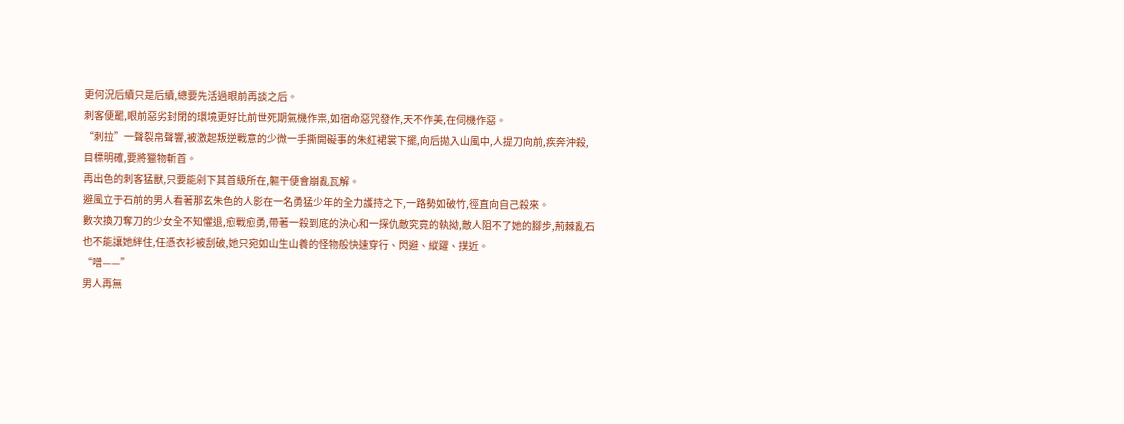更何況后續只是后續,總要先活過眼前再談之后。
刺客便罷,眼前惡劣封閉的環境更好比前世死期氣機作祟,如宿命惡咒發作,天不作美,在伺機作惡。
“刺拉”一聲裂帛聲響,被激起叛逆戰意的少微一手撕開礙事的朱紅裙裳下擺,向后拋入山風中,人提刀向前,疾奔沖殺,目標明確,要將獵物斬首。
再出色的刺客猛獸,只要能剁下其首級所在,軀干便會崩亂瓦解。
避風立于石前的男人看著那玄朱色的人影在一名勇猛少年的全力護持之下,一路勢如破竹,徑直向自己殺來。
數次換刀奪刀的少女全不知懼退,愈戰愈勇,帶著一殺到底的決心和一探仇敵究竟的執拗,敵人阻不了她的腳步,荊棘亂石也不能讓她絆住,任憑衣衫被刮破,她只宛如山生山養的怪物般快速穿行、閃避、縱躍、撲近。
“噌——”
男人再無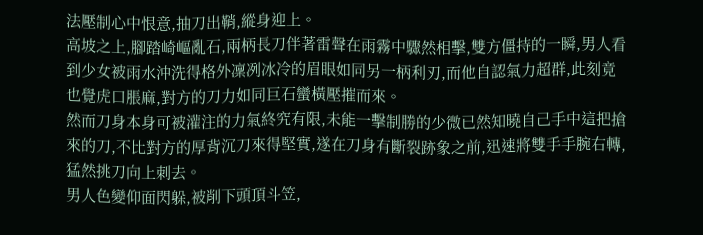法壓制心中恨意,抽刀出鞘,縱身迎上。
高坡之上,腳踏崎嶇亂石,兩柄長刀伴著雷聲在雨霧中驟然相擊,雙方僵持的一瞬,男人看到少女被雨水沖洗得格外凜冽冰冷的眉眼如同另一柄利刃,而他自認氣力超群,此刻竟也覺虎口脹麻,對方的刀力如同巨石蠻橫壓摧而來。
然而刀身本身可被灌注的力氣終究有限,未能一擊制勝的少微已然知曉自己手中這把搶來的刀,不比對方的厚背沉刀來得堅實,遂在刀身有斷裂跡象之前,迅速將雙手手腕右轉,猛然挑刀向上刺去。
男人色變仰面閃躲,被削下頭頂斗笠,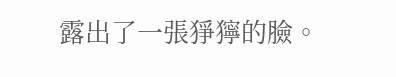露出了一張猙獰的臉。